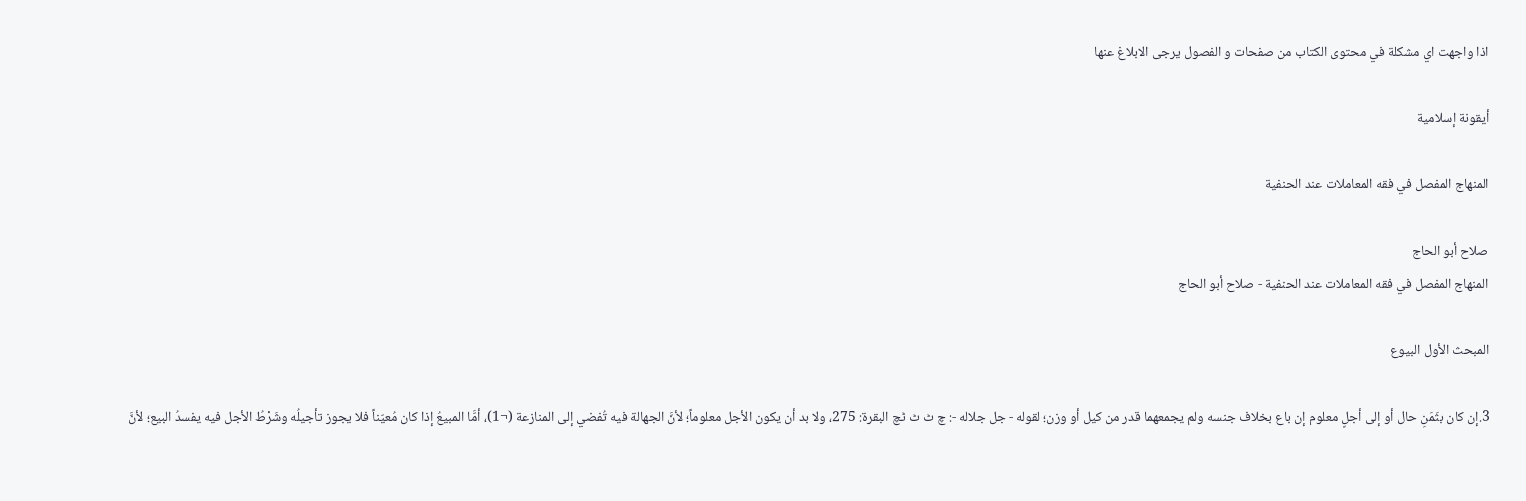اذا واجهت اي مشكلة في محتوى الكتاب من صفحات و الفصول يرجى الابلاغ عنها

أيقونة إسلامية

المنهاج المفصل في فقه المعاملات عند الحنفية

صلاح أبو الحاج
المنهاج المفصل في فقه المعاملات عند الحنفية - صلاح أبو الحاج

المبحث الأول البيوع

3.إن كان بثَمَنِ حال أو إلى أجلٍ معلوم إن باع بخلاف جنسه ولم يجمعهما قدر من كيل أو وزن؛ لقوله - جل جلاله -: چ ٹ ٹ ٹچ البقرة: 275، ولا بد أن يكون الأجل معلوماً؛ لأنَّ الجهالة فيه تُفضي إلى المنازعة (¬1)، أمَّا المبيعُ إذا كان مُعيّناً فلا يجوز تأجيلُه وشَرْطُ الأجل فيه يفسدُ البيع؛ لأنَّ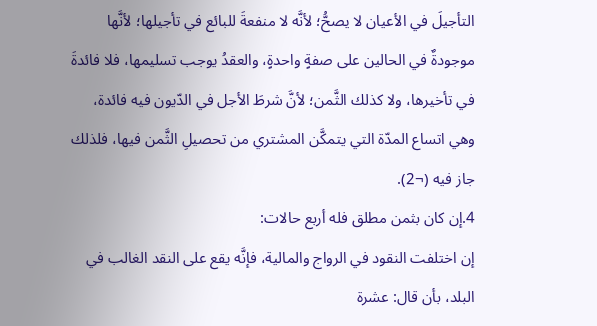التأجيلَ في الأعيان لا يصحُّ؛ لأنَّه لا منفعةَ للبائع في تأجيلها؛ لأنَّها موجودةٌ في الحالين على صفةٍ واحدةٍ، والعقدُ يوجب تسليمها، فلا فائدةَ في تأخيرها، ولا كذلك الثَّمن؛ لأنَّ شرطَ الأجل في الدّيون فيه فائدة، وهي اتساع المدّة التي يتمكَّن المشتري من تحصيلِ الثَّمن فيها، فلذلك جاز فيه (¬2).
4.إن كان بثمن مطلق فله أربع حالات:
إن اختلفت النقود في الرواج والمالية، فإنَّه يقع على النقد الغالب في البلد، بأن قال: عشرة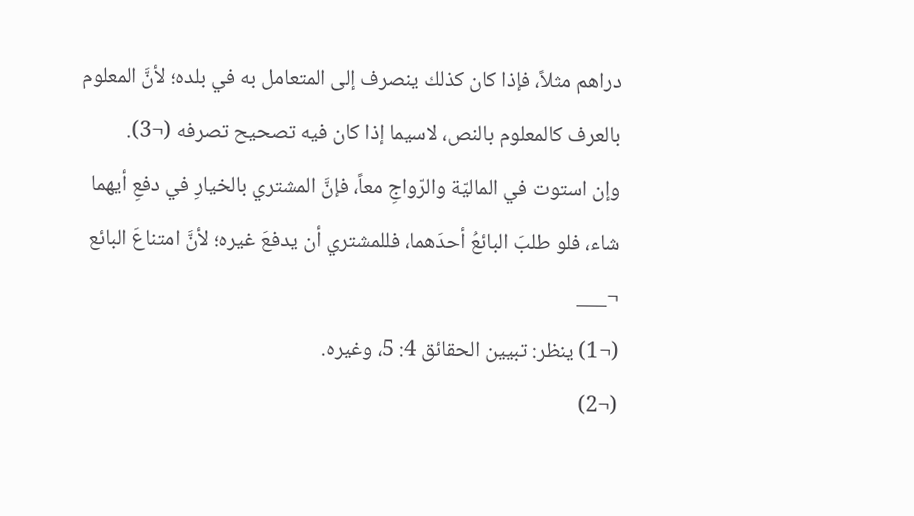دراهم مثلاً، فإذا كان كذلك ينصرف إلى المتعامل به في بلده؛ لأنَّ المعلوم بالعرف كالمعلوم بالنص، لاسيما إذا كان فيه تصحيح تصرفه (¬3).
وإن استوت في الماليّة والرّواجِ معاً، فإنَّ المشتري بالخيارِ في دفعِ أيهما شاء، فلو طلبَ البائعُ أحدَهما، فللمشتري أن يدفعَ غيره؛ لأنَّ امتناعَ البائع
¬___
(¬1) ينظر: تبيين الحقائق 4: 5، وغيره.
(¬2)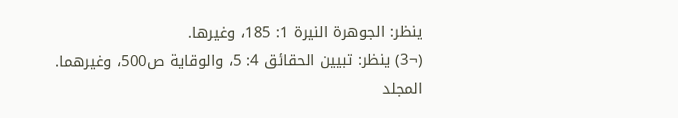ينظر: الجوهرة النيرة 1: 185، وغيرها.
(¬3) ينظر: تبيين الحقائق 4: 5، والوقاية ص500، وغيرهما.
المجلد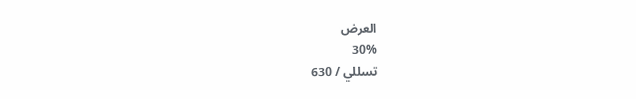العرض
30%
تسللي / 630